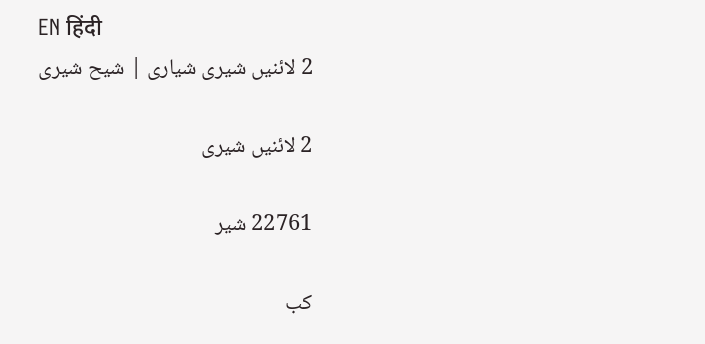EN हिंदी
2 لائنیں شیری شیاری | شیح شیری

2 لائنیں شیری

22761 شیر

کب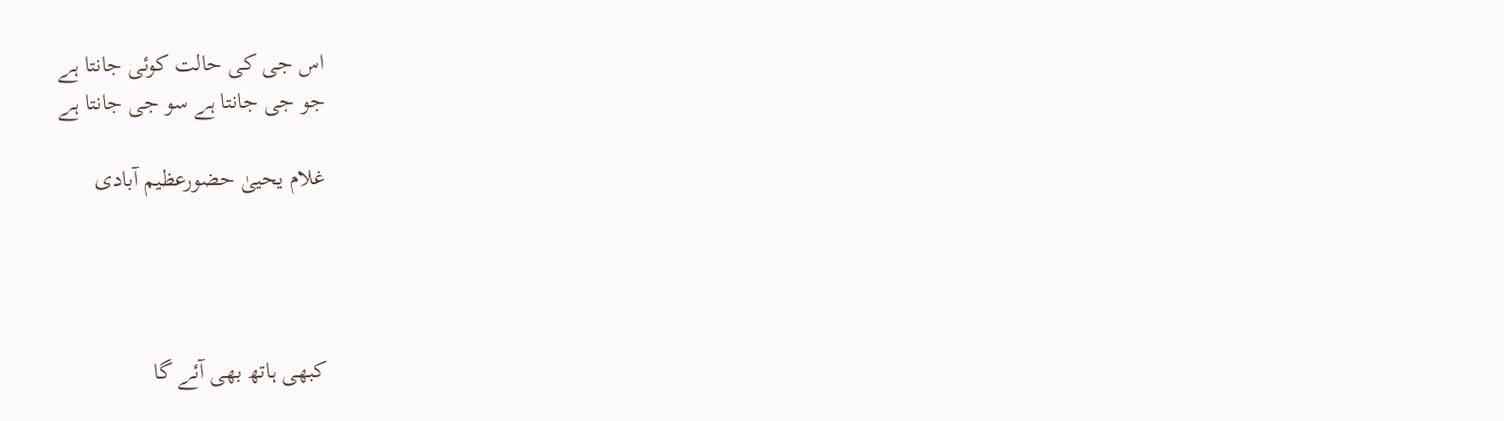اس جی کی حالت کوئی جانتا ہے
جو جی جانتا ہے سو جی جانتا ہے

غلام یحییٰ حضورعظیم آبادی




کبھی ہاتھ بھی آئے گا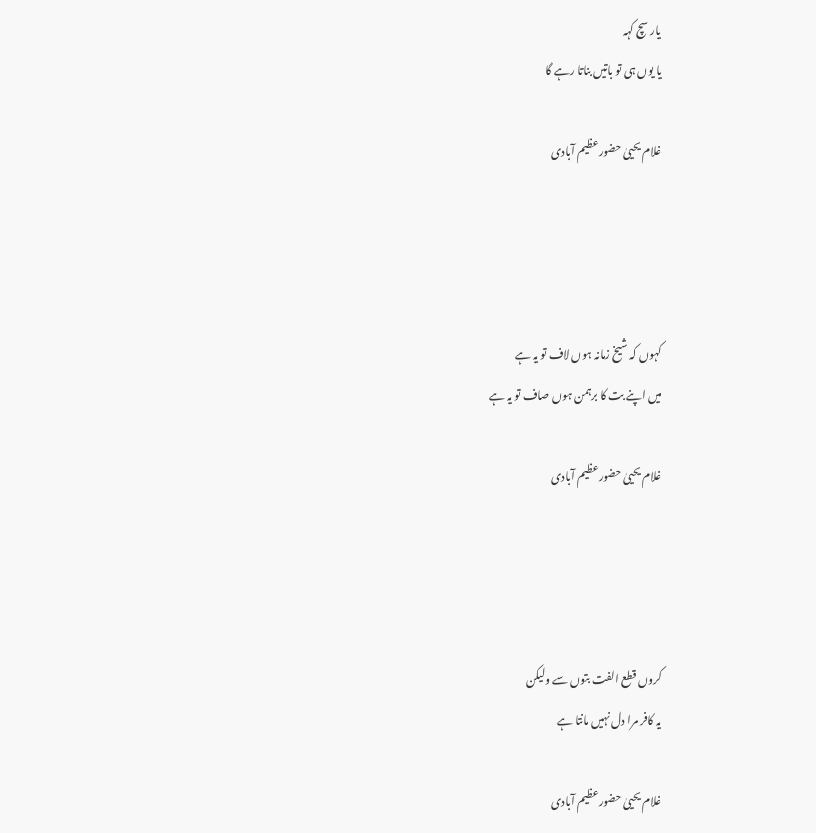یار سچ کہہ
یا یوں ہی تو باتیں بناتا رہے گا

غلام یحییٰ حضورعظیم آبادی




کہوں کہ شیخ زمانہ ہوں لاف تو یہ ہے
میں اپنے بت کا برہمن ہوں صاف تو یہ ہے

غلام یحییٰ حضورعظیم آبادی




کروں قطع الفت بتوں سے ولیکن
یہ کافر مرا دل نہیں مانتا ہے

غلام یحییٰ حضورعظیم آبادی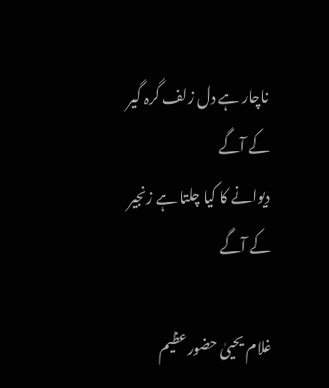ناچار ہے دل زلف گرہ گیر کے آگے
دیوانے کا کیا چلتا ہے زنجیر کے آگے

غلام یحییٰ حضورعظیم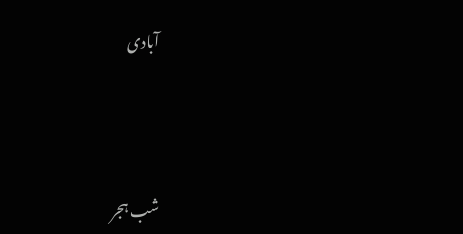آبادی




شب ہجر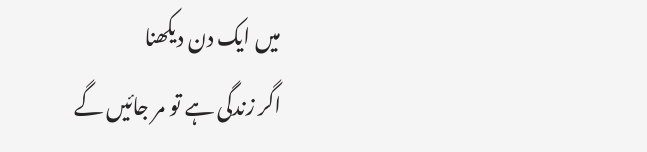میں ایک دن دیکھنا
اگر زندگی ہے تو مر جائیں گے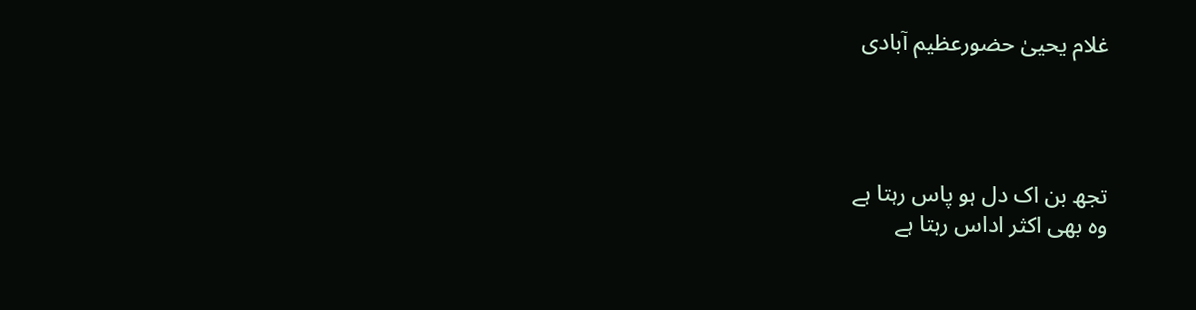غلام یحییٰ حضورعظیم آبادی




تجھ بن اک دل ہو پاس رہتا ہے
وہ بھی اکثر اداس رہتا ہے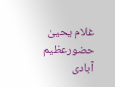غلام یحییٰ حضورعظیم آبادی